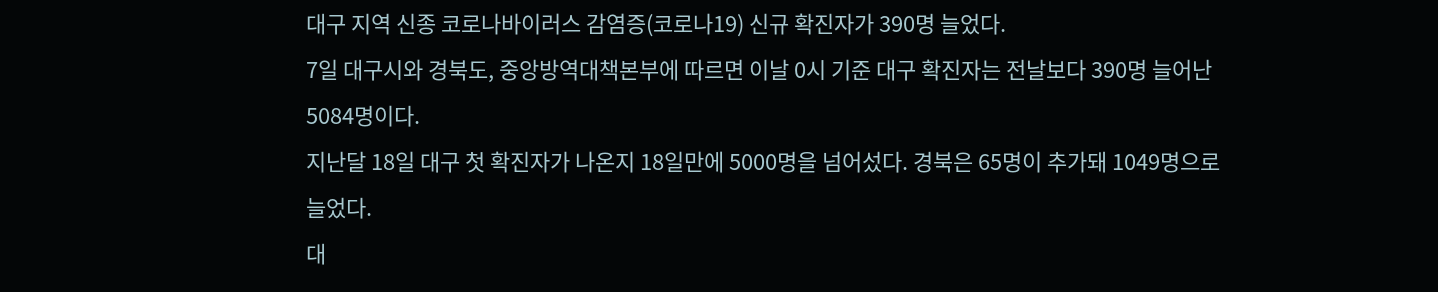대구 지역 신종 코로나바이러스 감염증(코로나19) 신규 확진자가 390명 늘었다.
7일 대구시와 경북도, 중앙방역대책본부에 따르면 이날 0시 기준 대구 확진자는 전날보다 390명 늘어난 5084명이다.
지난달 18일 대구 첫 확진자가 나온지 18일만에 5000명을 넘어섰다. 경북은 65명이 추가돼 1049명으로 늘었다.
대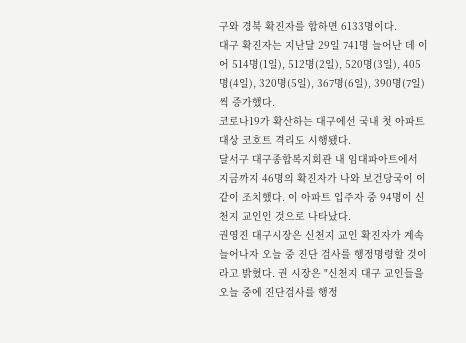구와 경북 확진자를 합하면 6133명이다.
대구 확진자는 지난달 29일 741명 늘어난 데 이어 514명(1일), 512명(2일), 520명(3일), 405명(4일), 320명(5일), 367명(6일), 390명(7일)씩 증가했다.
코로나19가 확산하는 대구에선 국내 첫 아파트 대상 코호트 격리도 시행됐다.
달서구 대구종합복지회관 내 임대파아트에서 지금까지 46명의 확진자가 나와 보건당국이 이같이 조치했다. 이 아파트 입주자 중 94명이 신천지 교인인 것으로 나타났다.
권영진 대구시장은 신천지 교인 확진자가 계속 늘어나자 오늘 중 진단 검사를 행정명령할 것이라고 밝혔다. 권 시장은 "신천지 대구 교인들을 오늘 중에 진단검사를 행정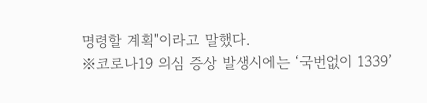명령할 계획"이라고 말했다.
※코로나19 의심 증상 발생시에는 ‘국번없이 1339’